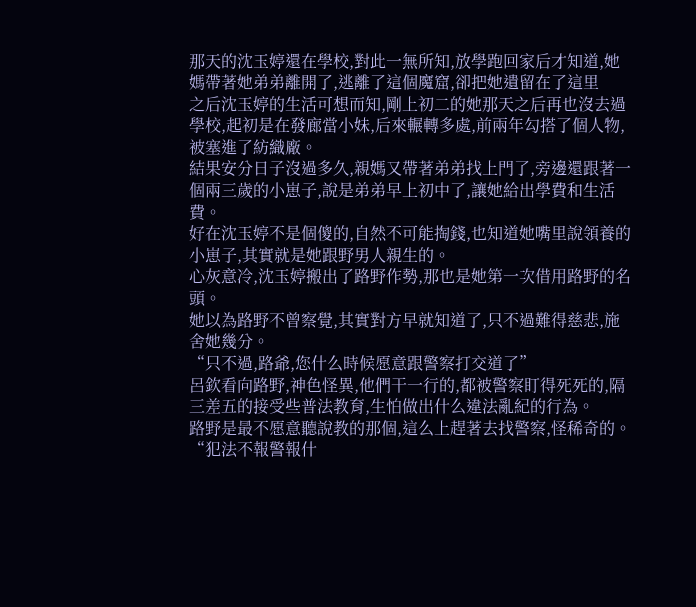那天的沈玉婷還在學校,對此一無所知,放學跑回家后才知道,她媽帶著她弟弟離開了,逃離了這個魔窟,卻把她遺留在了這里
之后沈玉婷的生活可想而知,剛上初二的她那天之后再也沒去過學校,起初是在發廊當小妹,后來輾轉多處,前兩年勾搭了個人物,被塞進了紡織廠。
結果安分日子沒過多久,親媽又帶著弟弟找上門了,旁邊還跟著一個兩三歲的小崽子,說是弟弟早上初中了,讓她給出學費和生活費。
好在沈玉婷不是個傻的,自然不可能掏錢,也知道她嘴里說領養的小崽子,其實就是她跟野男人親生的。
心灰意冷,沈玉婷搬出了路野作勢,那也是她第一次借用路野的名頭。
她以為路野不曾察覺,其實對方早就知道了,只不過難得慈悲,施舍她幾分。
“只不過,路爺,您什么時候愿意跟警察打交道了”
呂欽看向路野,神色怪異,他們干一行的,都被警察盯得死死的,隔三差五的接受些普法教育,生怕做出什么違法亂紀的行為。
路野是最不愿意聽說教的那個,這么上趕著去找警察,怪稀奇的。
“犯法不報警報什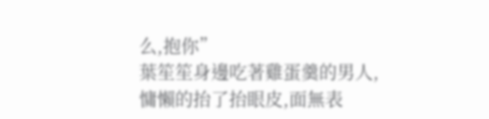么,抱你”
葉笙笙身邊吃著雞蛋羹的男人,慵懶的抬了抬眼皮,面無表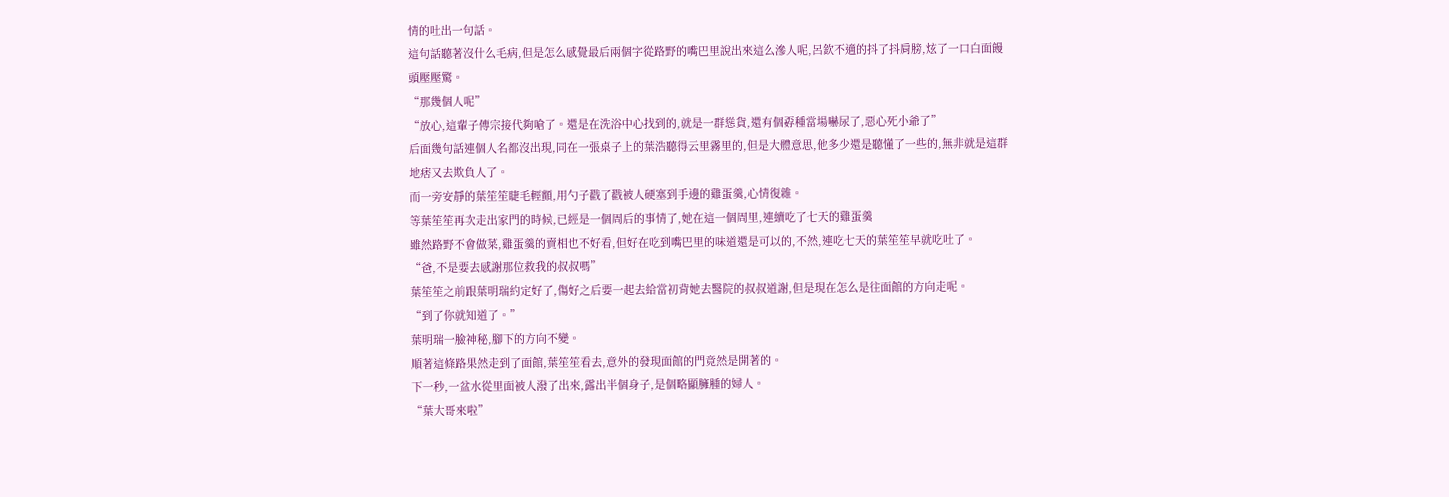情的吐出一句話。
這句話聽著沒什么毛病,但是怎么感覺最后兩個字從路野的嘴巴里說出來這么滲人呢,呂欽不適的抖了抖肩膀,炫了一口白面饅頭壓壓驚。
“那幾個人呢”
“放心,這輩子傳宗接代夠嗆了。還是在洗浴中心找到的,就是一群慫貨,還有個孬種當場嚇尿了,惡心死小爺了”
后面幾句話連個人名都沒出現,同在一張桌子上的葉浩聽得云里霧里的,但是大體意思,他多少還是聽懂了一些的,無非就是這群地痞又去欺負人了。
而一旁安靜的葉笙笙睫毛輕顫,用勺子戳了戳被人硬塞到手邊的雞蛋羹,心情復雜。
等葉笙笙再次走出家門的時候,已經是一個周后的事情了,她在這一個周里,連續吃了七天的雞蛋羹
雖然路野不會做菜,雞蛋羹的賣相也不好看,但好在吃到嘴巴里的味道還是可以的,不然,連吃七天的葉笙笙早就吃吐了。
“爸,不是要去感謝那位救我的叔叔嗎”
葉笙笙之前跟葉明瑞約定好了,傷好之后要一起去給當初背她去醫院的叔叔道謝,但是現在怎么是往面館的方向走呢。
“到了你就知道了。”
葉明瑞一臉神秘,腳下的方向不變。
順著這條路果然走到了面館,葉笙笙看去,意外的發現面館的門竟然是開著的。
下一秒,一盆水從里面被人潑了出來,露出半個身子,是個略顯臃腫的婦人。
“葉大哥來啦”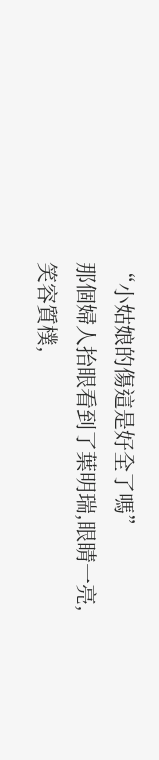“小姑娘的傷這是好全了嗎”
那個婦人抬眼看到了葉明瑞,眼睛一亮,笑容質樸,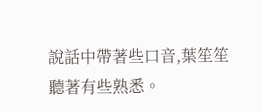說話中帶著些口音,葉笙笙聽著有些熟悉。